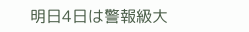明日4日は警報級大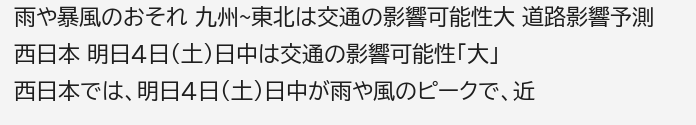雨や暴風のおそれ 九州~東北は交通の影響可能性大 道路影響予測
西日本 明日4日(土)日中は交通の影響可能性「大」
西日本では、明日4日(土)日中が雨や風のピークで、近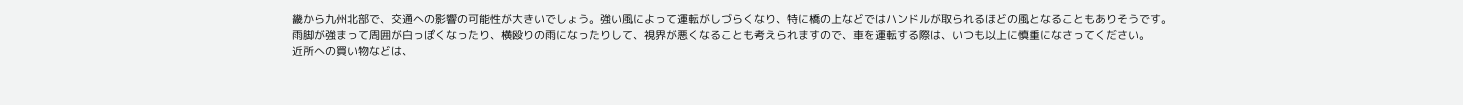畿から九州北部で、交通への影響の可能性が大きいでしょう。強い風によって運転がしづらくなり、特に橋の上などではハンドルが取られるほどの風となることもありそうです。
雨脚が強まって周囲が白っぽくなったり、横殴りの雨になったりして、視界が悪くなることも考えられますので、車を運転する際は、いつも以上に慎重になさってください。
近所への買い物などは、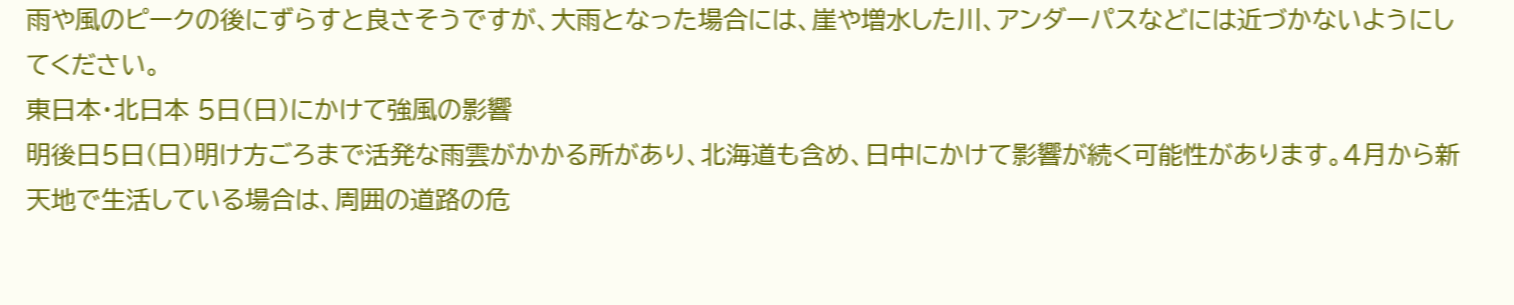雨や風のピークの後にずらすと良さそうですが、大雨となった場合には、崖や増水した川、アンダーパスなどには近づかないようにしてください。
東日本・北日本 5日(日)にかけて強風の影響
明後日5日(日)明け方ごろまで活発な雨雲がかかる所があり、北海道も含め、日中にかけて影響が続く可能性があります。4月から新天地で生活している場合は、周囲の道路の危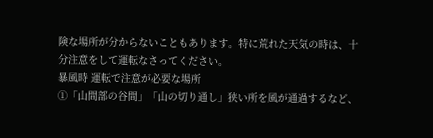険な場所が分からないこともあります。特に荒れた天気の時は、十分注意をして運転なさってください。
暴風時 運転で注意が必要な場所
①「山間部の谷間」「山の切り通し」狭い所を風が通過するなど、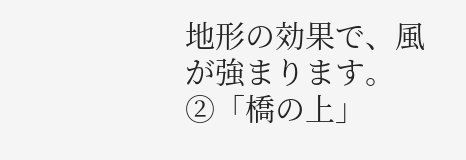地形の効果で、風が強まります。
②「橋の上」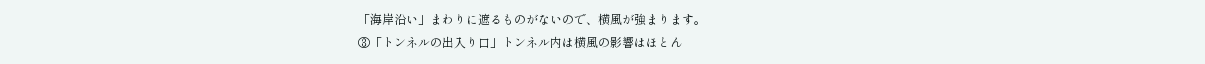「海岸沿い」まわりに遮るものがないので、横風が強まります。
③「トンネルの出入り口」トンネル内は横風の影響はほとん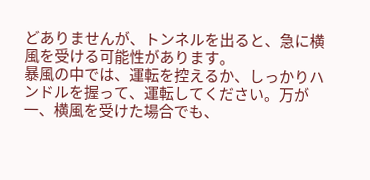どありませんが、トンネルを出ると、急に横風を受ける可能性があります。
暴風の中では、運転を控えるか、しっかりハンドルを握って、運転してください。万が一、横風を受けた場合でも、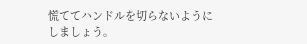慌ててハンドルを切らないようにしましょう。